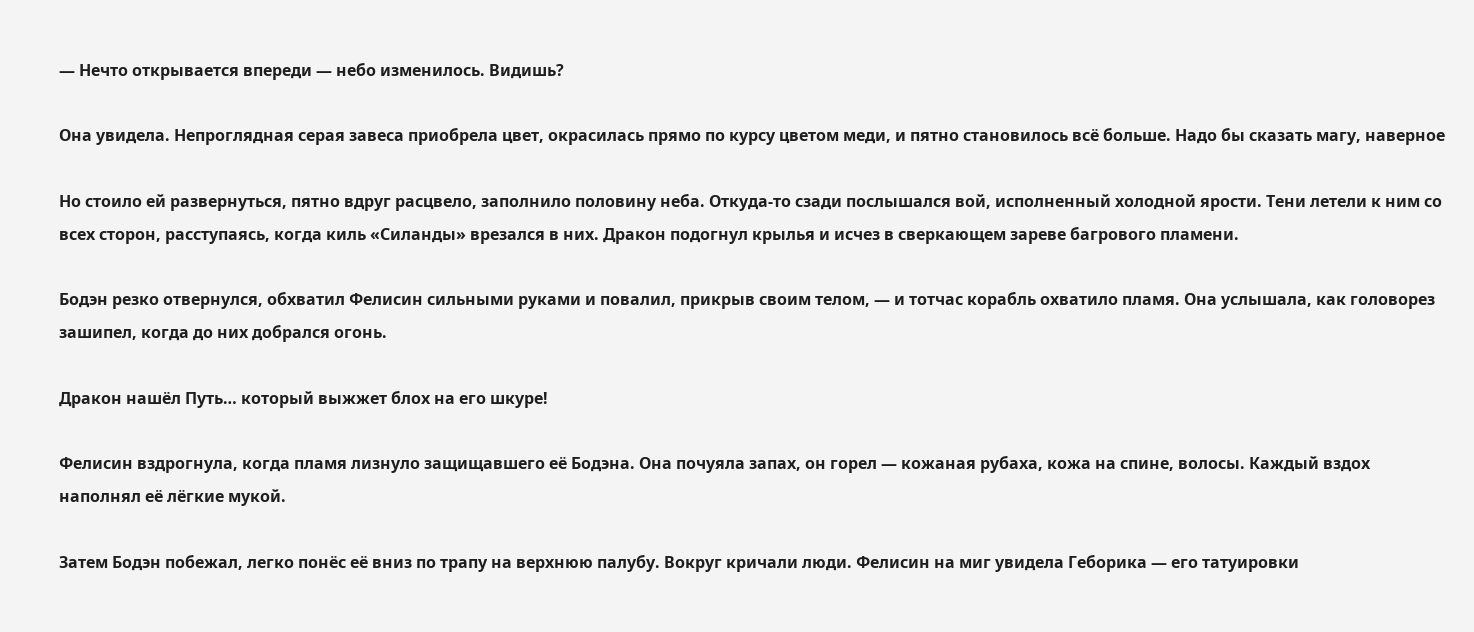— Нечто открывается впереди — небо изменилось. Видишь?

Она увидела. Непроглядная серая завеса приобрела цвет, окрасилась прямо по курсу цветом меди, и пятно становилось всё больше. Надо бы сказать магу, наверное

Но стоило ей развернуться, пятно вдруг расцвело, заполнило половину неба. Откуда-то сзади послышался вой, исполненный холодной ярости. Тени летели к ним со всех сторон, расступаясь, когда киль «Силанды» врезался в них. Дракон подогнул крылья и исчез в сверкающем зареве багрового пламени.

Бодэн резко отвернулся, обхватил Фелисин сильными руками и повалил, прикрыв своим телом, — и тотчас корабль охватило пламя. Она услышала, как головорез зашипел, когда до них добрался огонь.

Дракон нашёл Путь… который выжжет блох на его шкуре!

Фелисин вздрогнула, когда пламя лизнуло защищавшего её Бодэна. Она почуяла запах, он горел — кожаная рубаха, кожа на спине, волосы. Каждый вздох наполнял её лёгкие мукой.

Затем Бодэн побежал, легко понёс её вниз по трапу на верхнюю палубу. Вокруг кричали люди. Фелисин на миг увидела Геборика — его татуировки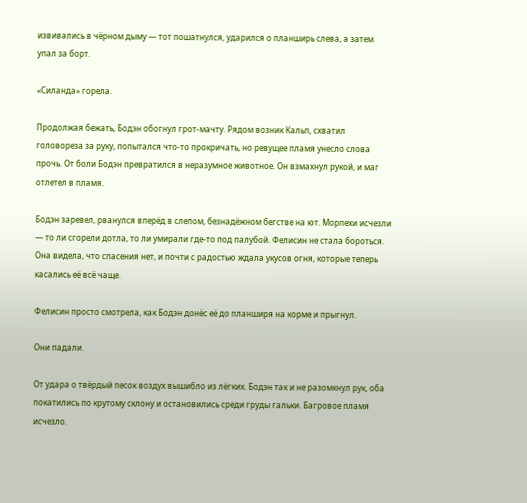извивались в чёрном дыму — тот пошатнулся, ударился о планширь слева, а затем упал за борт.

«Силанда» горела.

Продолжая бежать, Бодэн обогнул грот-мачту. Рядом возник Кальп, схватил головореза за руку, попытался что-то прокричать, но ревущее пламя унесло слова прочь. От боли Бодэн превратился в неразумное животное. Он взмахнул рукой, и маг отлетел в пламя.

Бодэн заревел, рванулся вперёд в слепом, безнадёжном бегстве на ют. Морпехи исчезли — то ли сгорели дотла, то ли умирали где-то под палубой. Фелисин не стала бороться. Она видела, что спасения нет, и почти с радостью ждала укусов огня, которые теперь касались её всё чаще.

Фелисин просто смотрела, как Бодэн донёс её до планширя на корме и прыгнул.

Они падали.

От удара о твёрдый песок воздух вышибло из лёгких. Бодэн так и не разомкнул рук, оба покатились по крутому склону и остановились среди груды гальки. Багровое пламя исчезло.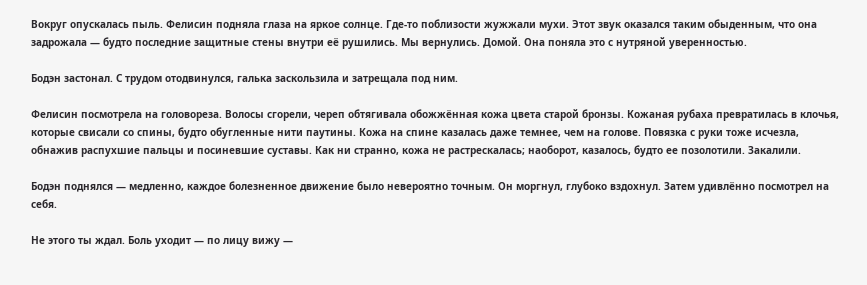Вокруг опускалась пыль. Фелисин подняла глаза на яркое солнце. Где-то поблизости жужжали мухи. Этот звук оказался таким обыденным, что она задрожала — будто последние защитные стены внутри её рушились. Мы вернулись. Домой. Она поняла это с нутряной уверенностью.

Бодэн застонал. С трудом отодвинулся, галька заскользила и затрещала под ним.

Фелисин посмотрела на головореза. Волосы сгорели, череп обтягивала обожжённая кожа цвета старой бронзы. Кожаная рубаха превратилась в клочья, которые свисали со спины, будто обугленные нити паутины. Кожа на спине казалась даже темнее, чем на голове. Повязка с руки тоже исчезла, обнажив распухшие пальцы и посиневшие суставы. Как ни странно, кожа не растрескалась; наоборот, казалось, будто ее позолотили. Закалили.

Бодэн поднялся — медленно, каждое болезненное движение было невероятно точным. Он моргнул, глубоко вздохнул. Затем удивлённо посмотрел на себя.

Не этого ты ждал. Боль уходит — по лицу вижу —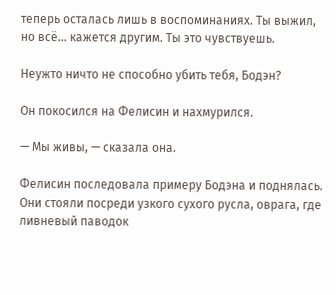теперь осталась лишь в воспоминаниях. Ты выжил, но всё… кажется другим. Ты это чувствуешь.

Неужто ничто не способно убить тебя, Бодэн?

Он покосился на Фелисин и нахмурился.

— Мы живы, — сказала она.

Фелисин последовала примеру Бодэна и поднялась. Они стояли посреди узкого сухого русла, оврага, где ливневый паводок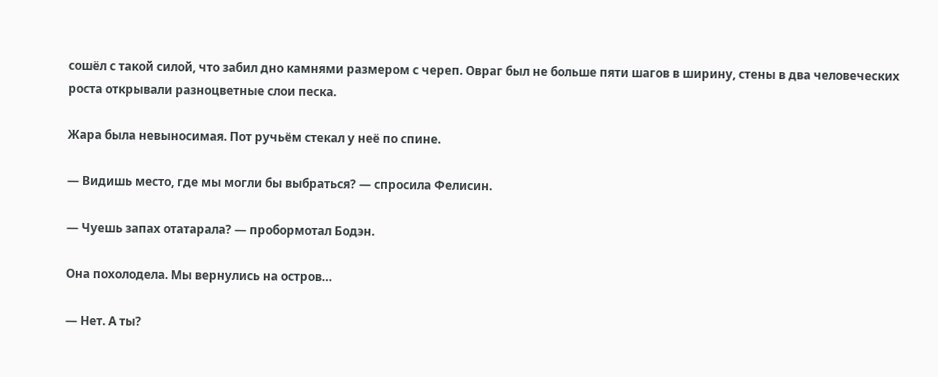сошёл с такой силой, что забил дно камнями размером с череп. Овраг был не больше пяти шагов в ширину, стены в два человеческих роста открывали разноцветные слои песка.

Жара была невыносимая. Пот ручьём стекал у неё по спине.

— Видишь место, где мы могли бы выбраться? — спросила Фелисин.

— Чуешь запах отатарала? — пробормотал Бодэн.

Она похолодела. Мы вернулись на остров…

— Нет. А ты?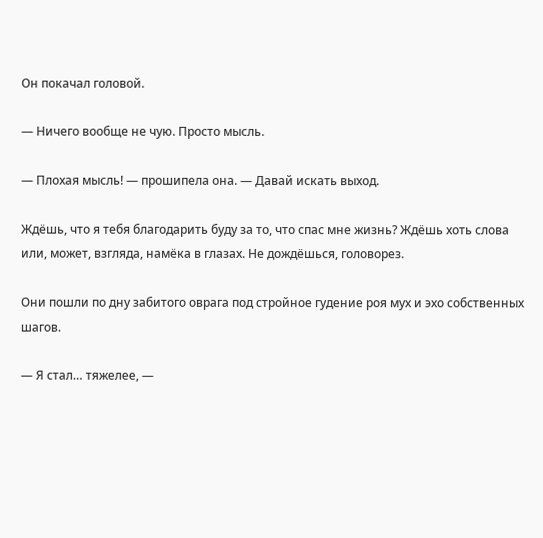Он покачал головой.

— Ничего вообще не чую. Просто мысль.

— Плохая мысль! — прошипела она. — Давай искать выход.

Ждёшь, что я тебя благодарить буду за то, что спас мне жизнь? Ждёшь хоть слова или, может, взгляда, намёка в глазах. Не дождёшься, головорез.

Они пошли по дну забитого оврага под стройное гудение роя мух и эхо собственных шагов.

— Я стал… тяжелее, —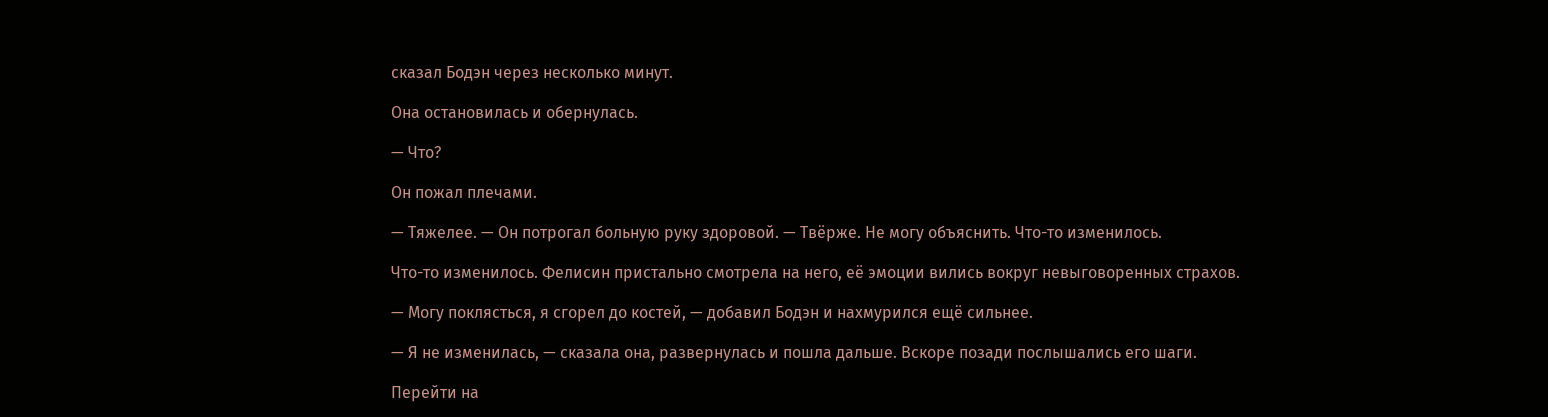сказал Бодэн через несколько минут.

Она остановилась и обернулась.

— Что?

Он пожал плечами.

— Тяжелее. — Он потрогал больную руку здоровой. — Твёрже. Не могу объяснить. Что-то изменилось.

Что-то изменилось. Фелисин пристально смотрела на него, её эмоции вились вокруг невыговоренных страхов.

— Могу поклясться, я сгорел до костей, — добавил Бодэн и нахмурился ещё сильнее.

— Я не изменилась, — сказала она, развернулась и пошла дальше. Вскоре позади послышались его шаги.

Перейти на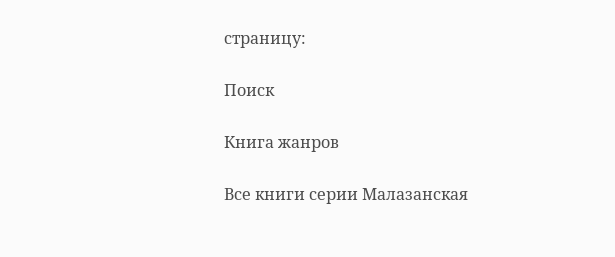страницу:

Поиск

Книга жанров

Все книги серии Малазанская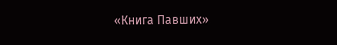«Книга Павших»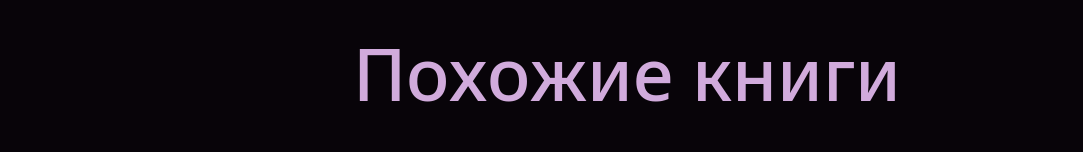Похожие книги